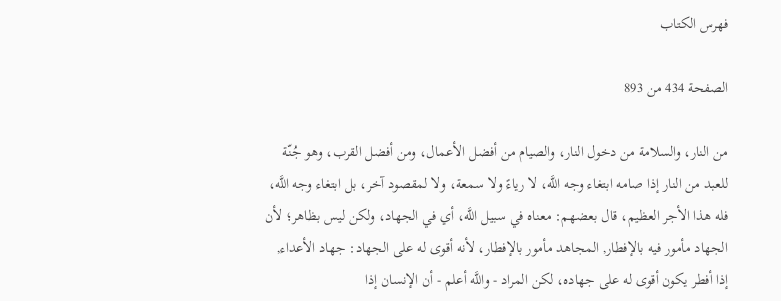فهرس الكتاب

الصفحة 434 من 893

من النار، والسلامة من دخول النار، والصيام من أفضل الأعمال، ومن أفضل القرب، وهو جُنّة للعبد من النار إذا صامه ابتغاء وجه اللَّه، لا رياءً ولا سمعة، ولا لمقصود آخر، بل ابتغاء وجه اللَّه، فله هذا الأجر العظيم، قال بعضهم: معناه في سبيل اللَّه، أي في الجهاد، ولكن ليس بظاهر؛ لأن الجهاد مأمور فيه بالإفطار, المجاهد مأمور بالإفطار، لأنه أقوى له على الجهاد: جهاد الأعداء, إذا أفطر يكون أقوى له على جهاده، لكن المراد - واللَّه أعلم - أن الإنسان إذا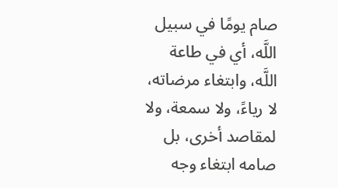صام يومًا في سبيل اللَّه، أي في طاعة اللَّه، وابتغاء مرضاته، لا رياءً، ولا سمعة، ولا لمقاصد أخرى، بل صامه ابتغاء وجه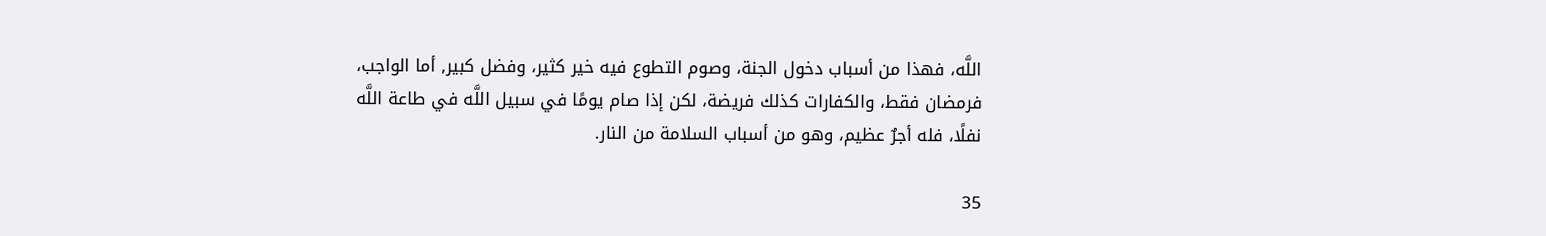اللَّه، فهذا من أسباب دخول الجنة، وصوم التطوع فيه خير كثير، وفضل كبير, أما الواجب، فرمضان فقط، والكفارات كذلك فريضة، لكن إذا صام يومًا في سبيل اللَّه في طاعة اللَّه نفلًا، فله أجرٌ عظيم، وهو من أسباب السلامة من النار.

35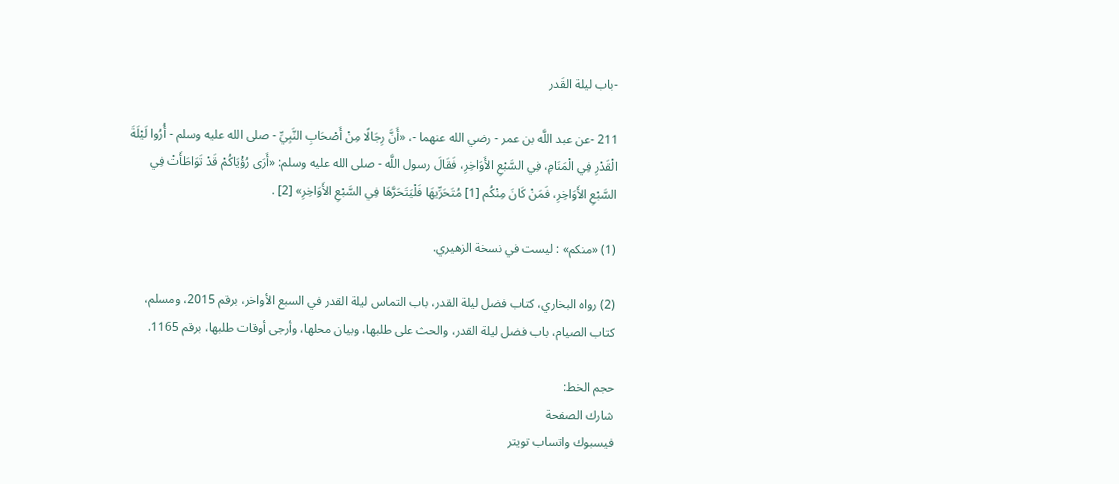-باب ليلة القَدر

211 -عن عبد اللَّه بن عمر - رضي الله عنهما -، «أَنَّ رِجَالًا مِنْ أَصْحَابِ النَّبِيِّ - صلى الله عليه وسلم - أُرُوا لَيْلَةَ الْقَدْرِ فِي الْمَنَامِ، فِي السَّبْعِ الأَوَاخِرِ، فَقَالَ رسول اللَّه - صلى الله عليه وسلم: «أَرَى رُؤْيَاكُمْ قَدْ تَوَاطَأَتْ فِي السَّبْعِ الأَوَاخِرِ، فَمَنْ كَانَ مِنْكُم [1] مُتَحَرِّيهَا فَلْيَتَحَرَّهَا فِي السَّبْعِ الأَوَاخِرِ» [2] .

(1) «منكم» : ليست في نسخة الزهيري.

(2) رواه البخاري، كتاب فضل ليلة القدر، باب التماس ليلة القدر في السبع الأواخر، برقم 2015، ومسلم، كتاب الصيام، باب فضل ليلة القدر، والحث على طلبها، وبيان محلها، وأرجى أوقات طلبها، برقم 1165.

حجم الخط:
شارك الصفحة
فيسبوك واتساب تويتر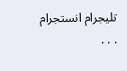تليجرام انستجرام
. . .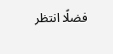فضلًا انتظر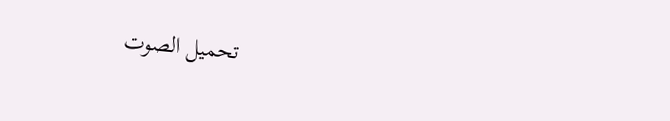تحميل الصوت